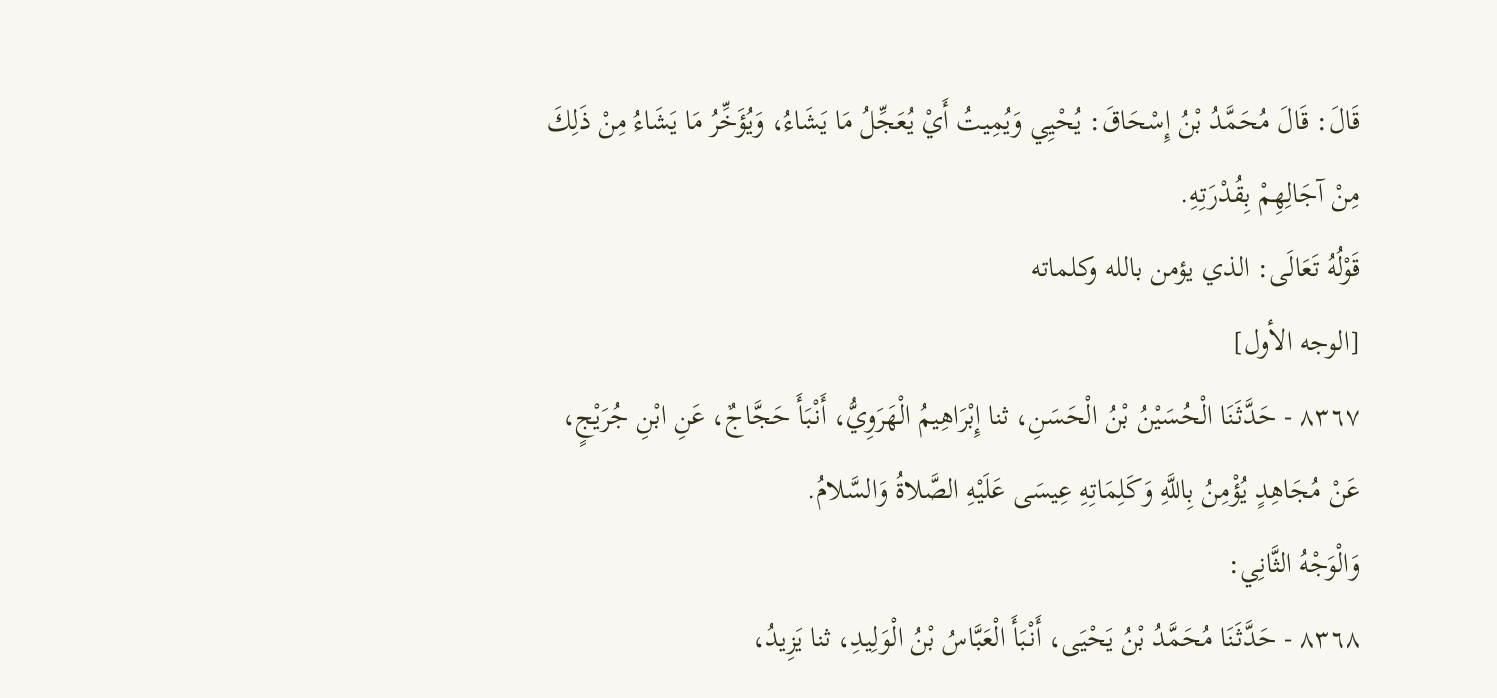قَالَ: قَالَ مُحَمَّدُ بْنُ إِسْحَاقَ: يُحْيِي وَيُمِيتُ أَيْ يُعَجِّلُ مَا يَشَاءُ، وَيُؤَخِّرُ مَا يَشَاءُ مِنْ ذَلِكَ مِنْ آجَالِهِمْ بِقُدْرَتِهِ.
قَوْلُهُ تَعَالَى: الذي يؤمن بالله وكلماته
[الوجه الأول]
٨٣٦٧ - حَدَّثَنَا الْحُسَيْنُ بْنُ الْحَسَنِ، ثنا إِبْرَاهِيمُ الْهَرَوِيُّ، أَنْبَأَ حَجَّاجٌ، عَنِ ابْنِ جُرَيْجٍ، عَنْ مُجَاهِدٍ يُؤْمِنُ بِاللَّهِ وَكَلِمَاتِهِ عِيسَى عَلَيْهِ الصَّلاةُ وَالسَّلامُ.
وَالْوَجْهُ الثَّانِي:
٨٣٦٨ - حَدَّثَنَا مُحَمَّدُ بْنُ يَحْيَى، أَنْبَأَ الْعَبَّاسُ بْنُ الْوَلِيدِ، ثنا يَزِيدُ،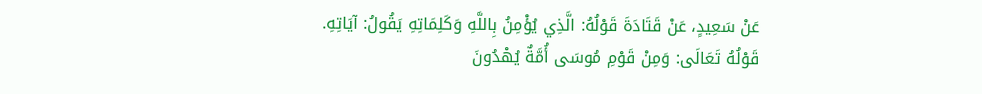عَنْ سَعِيدٍ، عَنْ قَتَادَةَ قَوْلُهُ: الَّذِي يُؤْمِنُ بِاللَّهِ وَكَلِمَاتِهِ يَقُولُ: آيَاتِهِ.
قَوْلُهُ تَعَالَى: وَمِنْ قَوْمِ مُوسَى أُمَّةٌ يُهْدُونَ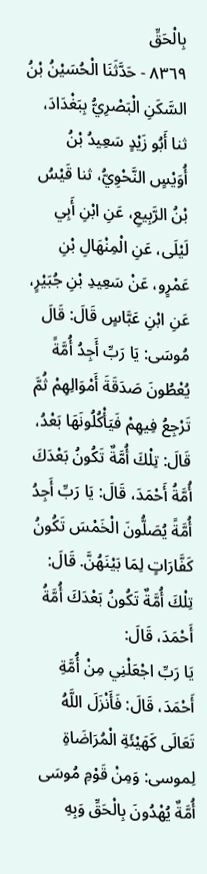بِالْحَقِّ
٨٣٦٩ - حَدَّثَنَا الْحُسَيْنُ بْنُ السَّكَنِ الْبَصْرِيُّ بِبَغْدَادَ، ثنا أَبُو زَيْدٍ سَعِيدُ بْنُ أُوَيْسٍ النَّحْوِيُّ، ثنا قَيْسُ بْنُ الرَّبِيعِ، عَنِ ابْنِ أَبِي لَيْلَى، عَنِ الْمِنْهَالِ بْنِ عَمْرٍو، عَنْ سَعِيدِ بْنِ جُبَيْرٍ، عَنِ ابْنِ عَبَّاسٍ قَالَ: قَالَ مُوسَى: يَا رَبِّ أَجِدُ أُمَّةً يُعْطُونَ صَدَقَةَ أَمْوَالِهِمْ ثُمَّ تَرْجِعُ فِيهِمْ فَيَأْكُلُونَهَا بَعْدُ، قَالَ: تِلْكَ أُمَّةٌ تَكُونُ بَعْدَكَ أُمَّةُ أَحْمَدَ، قَالَ: يَا رَبِّ أَجِدُ أُمَّةً يُصَلُّونَ الْخَمْسَ تَكُونُ كَفَّارَاتٍ لِمَا بَيْنَهُنَّ. قَالَ: تِلْكَ أُمَّةٌ تَكُونُ بَعْدَكَ أُمَّةُ أَحْمَدَ، قَالَ:
يَا رَبِّ اجْعَلْنِي مِنْ أُمَّةِ أَحْمَدَ، قَالَ: فَأَنْزَلَ اللَّهُ تَعَالَى كَهَيْئَةِ الْمُرَاضَاةِ لِموسى: وَمِنْ قَوْمِ مُوسَى أُمَّةٌ يُهْدُونَ بِالْحَقِّ وَبِهِ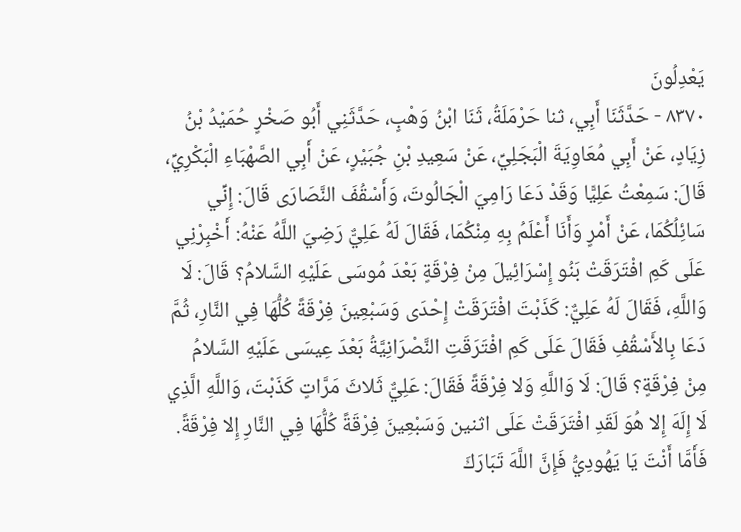يَعْدِلُونَ
٨٣٧٠ - حَدَّثَنَا أَبِي، ثنا حَرْمَلَةُ، ثَنَا ابْنُ وَهْبٍ، حَدَّثَنِي أَبُو صَخْرٍ حُمَيْدُ بْنُ زِيَادٍ، عَنْ أَبِي مُعَاوِيَةَ الْبَجَلِيِّ، عَنْ سَعِيدِ بْنِ جُبَيْرٍ، عَنْ أَبِي الصَّهْبَاءِ الْبَكْرِيِّ، قَالَ: سَمِعْتُ عَلِيًّا وَقَدْ دَعَا رَامِيَ الْجَالُوتَ، وَأَسْقُفَ النَّصَارَى قَالَ: إِنِّي سَائِلُكُمَا، عَنْ أَمْرٍ وَأَنَا أَعْلَمُ بِهِ مِنْكُمَا، فَقَالَ لَهُ عَلِيٌّ رَضِيَ اللَّهُ عَنْهُ: أَخْبِرْنِي عَلَى كَمِ افْتَرَقَتْ بَنُو إِسْرَائِيلَ مِنْ فِرْقَةٍ بَعْدَ مُوسَى عَلَيْهِ السَّلامُ؟ قَالَ: لَا وَاللَّهِ، فَقَالَ لَهُ عَلِيٌّ: كَذَبْتَ افْتَرَقَتْ إِحْدَى وَسَبْعِينَ فِرْقَةً كُلُّهَا فِي النَّارِ، ثُمَّ دَعَا بِالأَسْقُفِ فَقَالَ عَلَى كَمِ افْتَرَقَتِ النَّصْرَانِيَّةُ بَعْدَ عِيسَى عَلَيْهِ السَّلامُ مِنْ فِرْقَةٍ؟ قَالَ: لَا وَاللَّهِ وَلا فِرْقَةً فَقَالَ: عَلِيٌّ ثَلاثَ مَرَّاتٍ كَذَبْتَ، وَاللَّهِ الَّذِي لَا إِلَهَ إِلا هُوَ لَقَدِ افْتَرَقَتْ عَلَى اثنين وَسَبْعِينَ فِرْقَةً كُلُّهَا فِي النَّارِ إِلا فِرْقَةً.
فَأَمَّا أَنْتَ يَا يَهُودِيُّ فَإِنَّ اللَّهَ تَبَارَكَ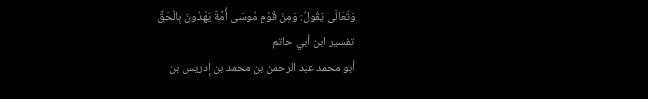وَتَعَالَى يَقُولُ: وَمِنْ قَوْمِ مُوسَى أُمَّةٌ يَهْدُونَ بِالْحَقِّ
تفسير ابن أبي حاتم
أبو محمد عبد الرحمن بن محمد بن إدريس بن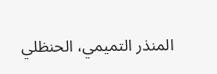المنذر التميمي، الحنظلي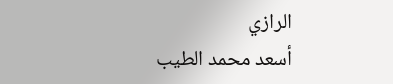الرازي
أسعد محمد الطيب